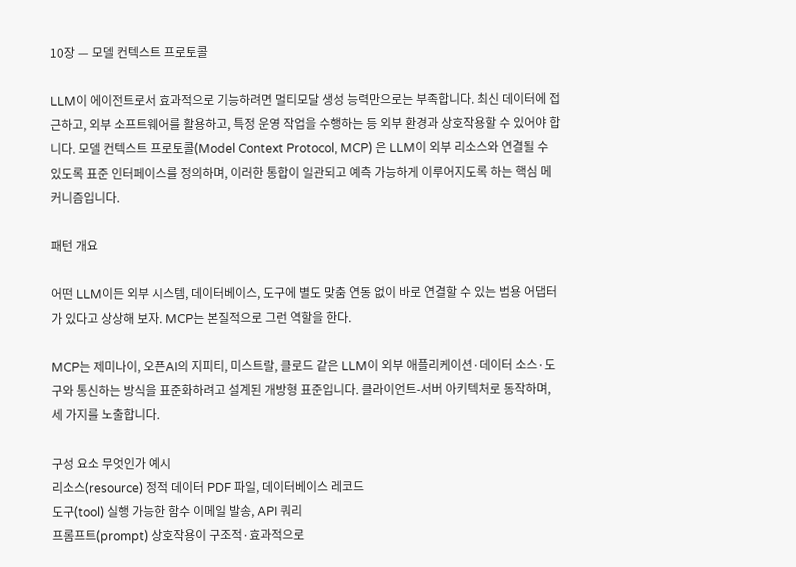10장 — 모델 컨텍스트 프로토콜

LLM이 에이전트로서 효과적으로 기능하려면 멀티모달 생성 능력만으로는 부족합니다. 최신 데이터에 접근하고, 외부 소프트웨어를 활용하고, 특정 운영 작업을 수행하는 등 외부 환경과 상호작용할 수 있어야 합니다. 모델 컨텍스트 프로토콜(Model Context Protocol, MCP) 은 LLM이 외부 리소스와 연결될 수 있도록 표준 인터페이스를 정의하며, 이러한 통합이 일관되고 예측 가능하게 이루어지도록 하는 핵심 메커니즘입니다.

패턴 개요

어떤 LLM이든 외부 시스템, 데이터베이스, 도구에 별도 맞춤 연동 없이 바로 연결할 수 있는 범용 어댑터가 있다고 상상해 보자. MCP는 본질적으로 그런 역할을 한다.

MCP는 제미나이, 오픈AI의 지피티, 미스트랄, 클로드 같은 LLM이 외부 애플리케이션·데이터 소스·도구와 통신하는 방식을 표준화하려고 설계된 개방형 표준입니다. 클라이언트-서버 아키텍처로 동작하며, 세 가지를 노출합니다.

구성 요소 무엇인가 예시
리소스(resource) 정적 데이터 PDF 파일, 데이터베이스 레코드
도구(tool) 실행 가능한 함수 이메일 발송, API 쿼리
프롬프트(prompt) 상호작용이 구조적·효과적으로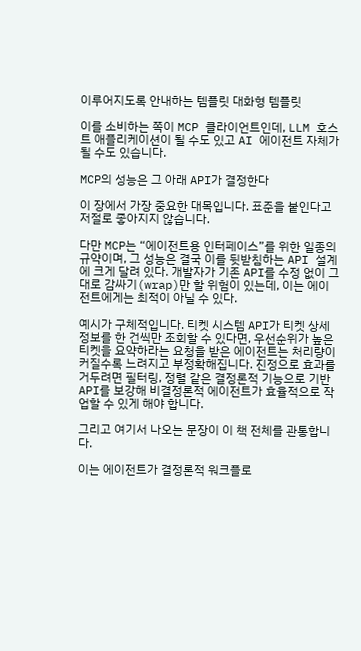이루어지도록 안내하는 템플릿 대화형 템플릿

이를 소비하는 쪽이 MCP 클라이언트인데, LLM 호스트 애플리케이션이 될 수도 있고 AI 에이전트 자체가 될 수도 있습니다.

MCP의 성능은 그 아래 API가 결정한다

이 장에서 가장 중요한 대목입니다. 표준을 붙인다고 저절로 좋아지지 않습니다.

다만 MCP는 “에이전트용 인터페이스”를 위한 일종의 규약이며, 그 성능은 결국 이를 뒷받침하는 API 설계에 크게 달려 있다. 개발자가 기존 API를 수정 없이 그대로 감싸기(wrap)만 할 위험이 있는데, 이는 에이전트에게는 최적이 아닐 수 있다.

예시가 구체적입니다. 티켓 시스템 API가 티켓 상세 정보를 한 건씩만 조회할 수 있다면, 우선순위가 높은 티켓을 요약하라는 요청을 받은 에이전트는 처리량이 커질수록 느려지고 부정확해집니다. 진정으로 효과를 거두려면 필터링, 정렬 같은 결정론적 기능으로 기반 API를 보강해 비결정론적 에이전트가 효율적으로 작업할 수 있게 해야 합니다.

그리고 여기서 나오는 문장이 이 책 전체를 관통합니다.

이는 에이전트가 결정론적 워크플로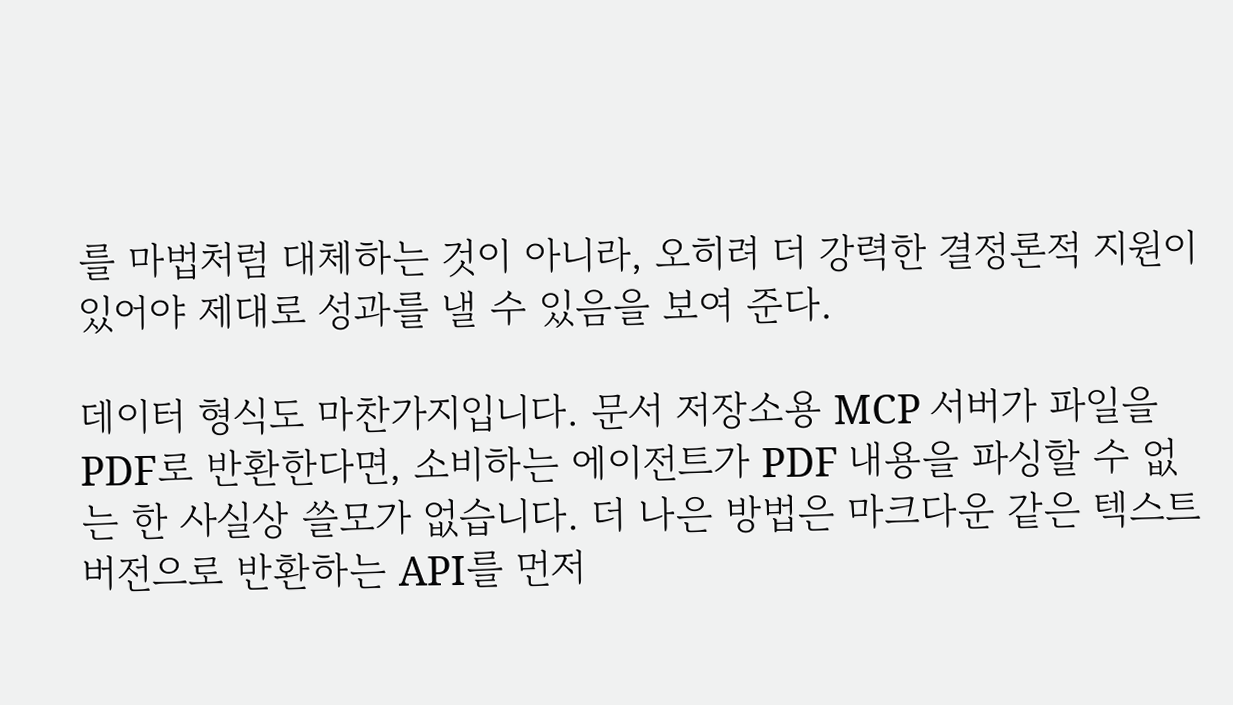를 마법처럼 대체하는 것이 아니라, 오히려 더 강력한 결정론적 지원이 있어야 제대로 성과를 낼 수 있음을 보여 준다.

데이터 형식도 마찬가지입니다. 문서 저장소용 MCP 서버가 파일을 PDF로 반환한다면, 소비하는 에이전트가 PDF 내용을 파싱할 수 없는 한 사실상 쓸모가 없습니다. 더 나은 방법은 마크다운 같은 텍스트 버전으로 반환하는 API를 먼저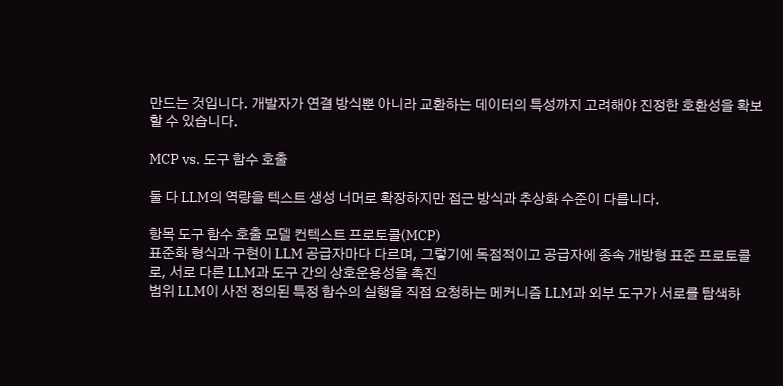만드는 것입니다. 개발자가 연결 방식뿐 아니라 교환하는 데이터의 특성까지 고려해야 진정한 호환성을 확보할 수 있습니다.

MCP vs. 도구 함수 호출

둘 다 LLM의 역량을 텍스트 생성 너머로 확장하지만 접근 방식과 추상화 수준이 다릅니다.

항목 도구 함수 호출 모델 컨텍스트 프로토콜(MCP)
표준화 형식과 구현이 LLM 공급자마다 다르며, 그렇기에 독점적이고 공급자에 종속 개방형 표준 프로토콜로, 서로 다른 LLM과 도구 간의 상호운용성을 촉진
범위 LLM이 사전 정의된 특정 함수의 실행을 직접 요청하는 메커니즘 LLM과 외부 도구가 서로를 탐색하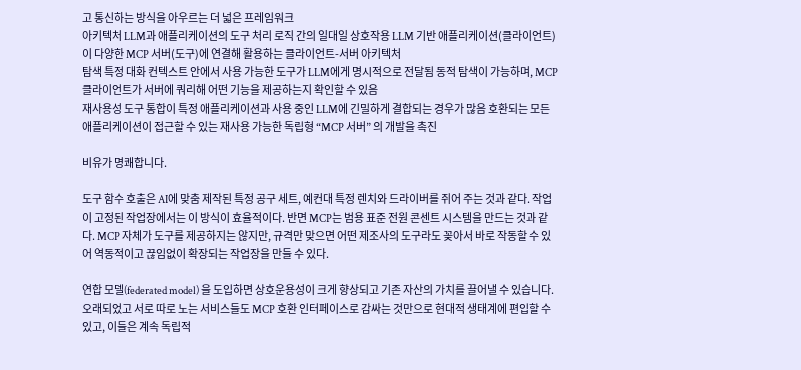고 통신하는 방식을 아우르는 더 넓은 프레임워크
아키텍처 LLM과 애플리케이션의 도구 처리 로직 간의 일대일 상호작용 LLM 기반 애플리케이션(클라이언트)이 다양한 MCP 서버(도구)에 연결해 활용하는 클라이언트-서버 아키텍처
탐색 특정 대화 컨텍스트 안에서 사용 가능한 도구가 LLM에게 명시적으로 전달됨 동적 탐색이 가능하며, MCP 클라이언트가 서버에 쿼리해 어떤 기능을 제공하는지 확인할 수 있음
재사용성 도구 통합이 특정 애플리케이션과 사용 중인 LLM에 긴밀하게 결합되는 경우가 많음 호환되는 모든 애플리케이션이 접근할 수 있는 재사용 가능한 독립형 “MCP 서버” 의 개발을 촉진

비유가 명쾌합니다.

도구 함수 호출은 AI에 맞춤 제작된 특정 공구 세트, 예컨대 특정 렌치와 드라이버를 쥐어 주는 것과 같다. 작업이 고정된 작업장에서는 이 방식이 효율적이다. 반면 MCP는 범용 표준 전원 콘센트 시스템을 만드는 것과 같다. MCP 자체가 도구를 제공하지는 않지만, 규격만 맞으면 어떤 제조사의 도구라도 꽂아서 바로 작동할 수 있어 역동적이고 끊임없이 확장되는 작업장을 만들 수 있다.

연합 모델(federated model) 을 도입하면 상호운용성이 크게 향상되고 기존 자산의 가치를 끌어낼 수 있습니다. 오래되었고 서로 따로 노는 서비스들도 MCP 호환 인터페이스로 감싸는 것만으로 현대적 생태계에 편입할 수 있고, 이들은 계속 독립적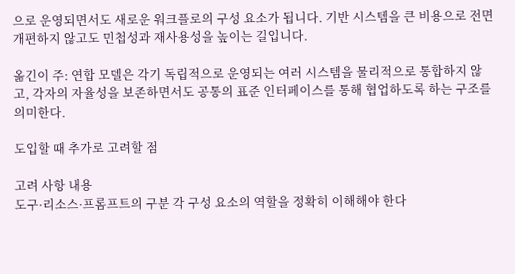으로 운영되면서도 새로운 워크플로의 구성 요소가 됩니다. 기반 시스템을 큰 비용으로 전면 개편하지 않고도 민첩성과 재사용성을 높이는 길입니다.

옮긴이 주: 연합 모델은 각기 독립적으로 운영되는 여러 시스템을 물리적으로 통합하지 않고, 각자의 자율성을 보존하면서도 공통의 표준 인터페이스를 통해 협업하도록 하는 구조를 의미한다.

도입할 때 추가로 고려할 점

고려 사항 내용
도구·리소스·프롬프트의 구분 각 구성 요소의 역할을 정확히 이해해야 한다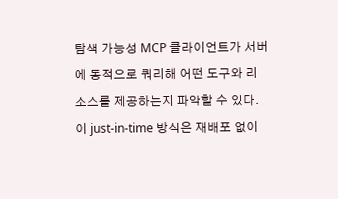탐색 가능성 MCP 클라이언트가 서버에 동적으로 쿼리해 어떤 도구와 리소스를 제공하는지 파악할 수 있다. 이 just-in-time 방식은 재배포 없이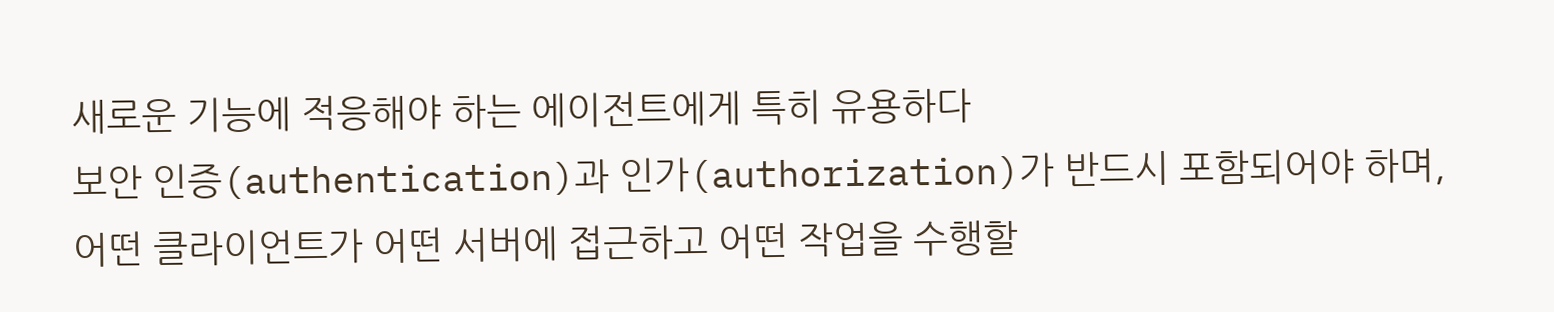새로운 기능에 적응해야 하는 에이전트에게 특히 유용하다
보안 인증(authentication)과 인가(authorization)가 반드시 포함되어야 하며, 어떤 클라이언트가 어떤 서버에 접근하고 어떤 작업을 수행할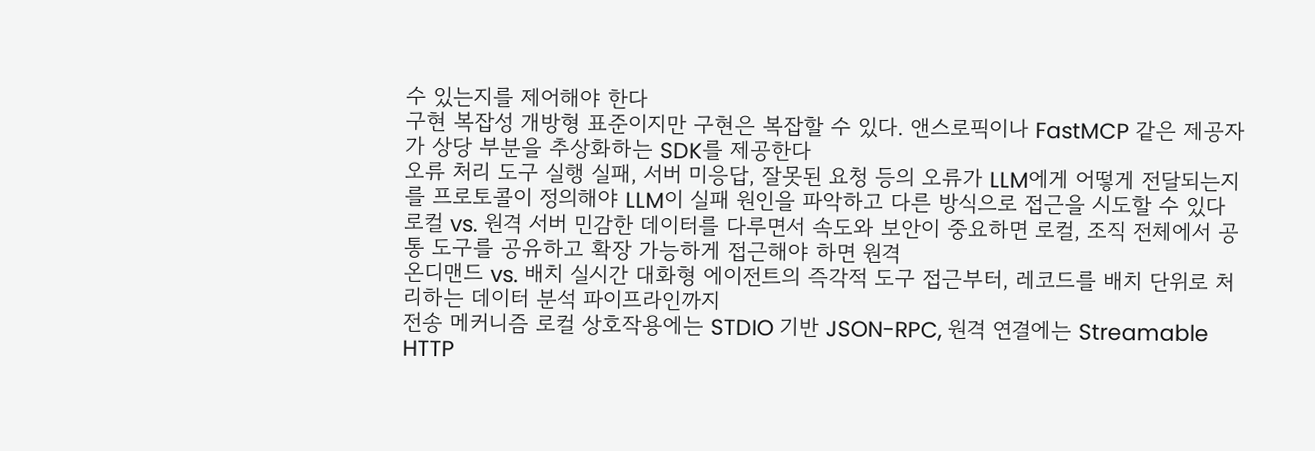수 있는지를 제어해야 한다
구현 복잡성 개방형 표준이지만 구현은 복잡할 수 있다. 앤스로픽이나 FastMCP 같은 제공자가 상당 부분을 추상화하는 SDK를 제공한다
오류 처리 도구 실행 실패, 서버 미응답, 잘못된 요청 등의 오류가 LLM에게 어떻게 전달되는지를 프로토콜이 정의해야 LLM이 실패 원인을 파악하고 다른 방식으로 접근을 시도할 수 있다
로컬 vs. 원격 서버 민감한 데이터를 다루면서 속도와 보안이 중요하면 로컬, 조직 전체에서 공통 도구를 공유하고 확장 가능하게 접근해야 하면 원격
온디맨드 vs. 배치 실시간 대화형 에이전트의 즉각적 도구 접근부터, 레코드를 배치 단위로 처리하는 데이터 분석 파이프라인까지
전송 메커니즘 로컬 상호작용에는 STDIO 기반 JSON-RPC, 원격 연결에는 Streamable HTTP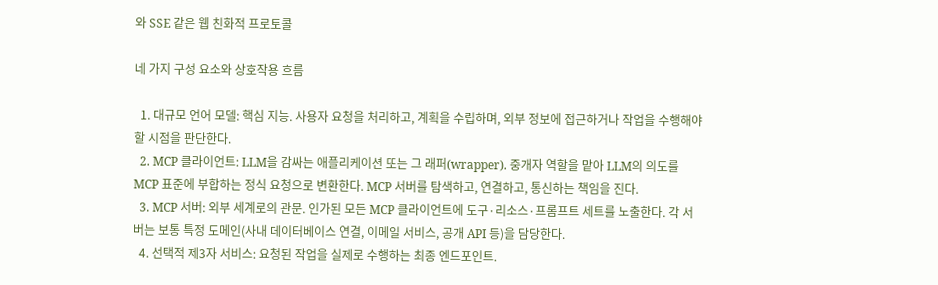와 SSE 같은 웹 친화적 프로토콜

네 가지 구성 요소와 상호작용 흐름

  1. 대규모 언어 모델: 핵심 지능. 사용자 요청을 처리하고, 계획을 수립하며, 외부 정보에 접근하거나 작업을 수행해야 할 시점을 판단한다.
  2. MCP 클라이언트: LLM을 감싸는 애플리케이션 또는 그 래퍼(wrapper). 중개자 역할을 맡아 LLM의 의도를 MCP 표준에 부합하는 정식 요청으로 변환한다. MCP 서버를 탐색하고, 연결하고, 통신하는 책임을 진다.
  3. MCP 서버: 외부 세계로의 관문. 인가된 모든 MCP 클라이언트에 도구·리소스·프롬프트 세트를 노출한다. 각 서버는 보통 특정 도메인(사내 데이터베이스 연결, 이메일 서비스, 공개 API 등)을 담당한다.
  4. 선택적 제3자 서비스: 요청된 작업을 실제로 수행하는 최종 엔드포인트.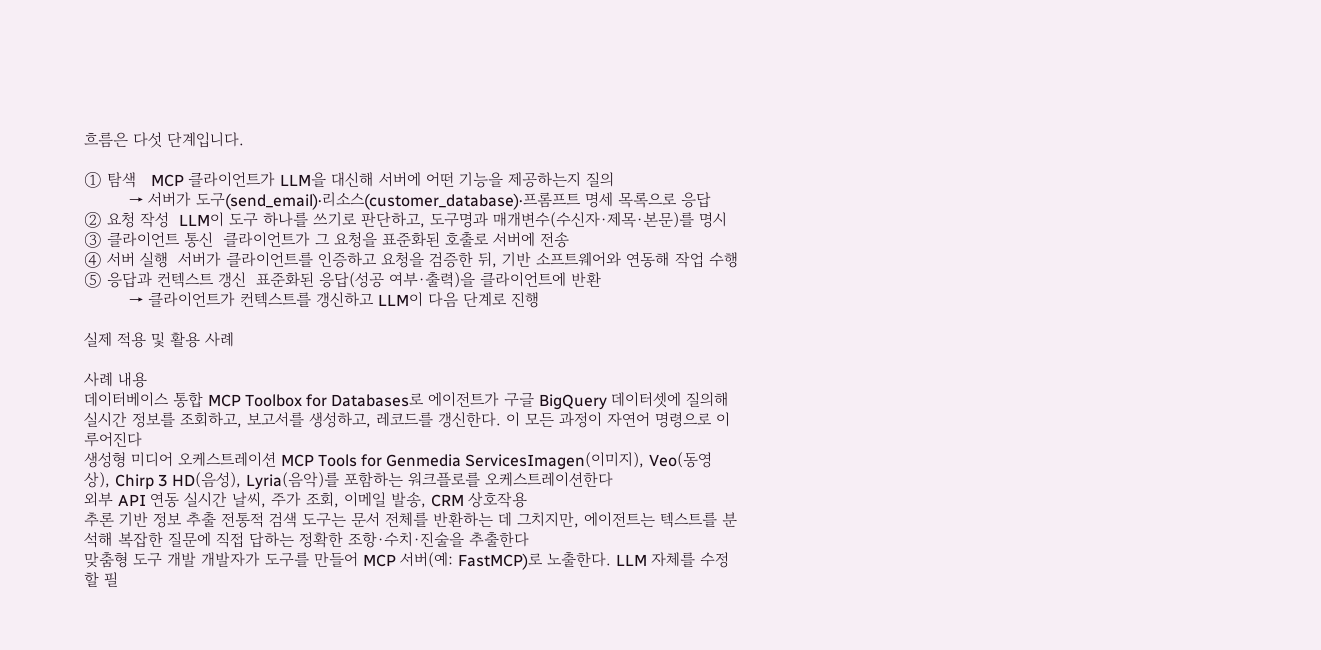흐름은 다섯 단계입니다.

① 탐색   MCP 클라이언트가 LLM을 대신해 서버에 어떤 기능을 제공하는지 질의
         → 서버가 도구(send_email)·리소스(customer_database)·프롬프트 명세 목록으로 응답
② 요청 작성  LLM이 도구 하나를 쓰기로 판단하고, 도구명과 매개변수(수신자·제목·본문)를 명시
③ 클라이언트 통신  클라이언트가 그 요청을 표준화된 호출로 서버에 전송
④ 서버 실행  서버가 클라이언트를 인증하고 요청을 검증한 뒤, 기반 소프트웨어와 연동해 작업 수행
⑤ 응답과 컨텍스트 갱신  표준화된 응답(성공 여부·출력)을 클라이언트에 반환
         → 클라이언트가 컨텍스트를 갱신하고 LLM이 다음 단계로 진행

실제 적용 및 활용 사례

사례 내용
데이터베이스 통합 MCP Toolbox for Databases로 에이전트가 구글 BigQuery 데이터셋에 질의해 실시간 정보를 조회하고, 보고서를 생성하고, 레코드를 갱신한다. 이 모든 과정이 자연어 명령으로 이루어진다
생성형 미디어 오케스트레이션 MCP Tools for Genmedia ServicesImagen(이미지), Veo(동영상), Chirp 3 HD(음성), Lyria(음악)를 포함하는 워크플로를 오케스트레이션한다
외부 API 연동 실시간 날씨, 주가 조회, 이메일 발송, CRM 상호작용
추론 기반 정보 추출 전통적 검색 도구는 문서 전체를 반환하는 데 그치지만, 에이전트는 텍스트를 분석해 복잡한 질문에 직접 답하는 정확한 조항·수치·진술을 추출한다
맞춤형 도구 개발 개발자가 도구를 만들어 MCP 서버(예: FastMCP)로 노출한다. LLM 자체를 수정할 필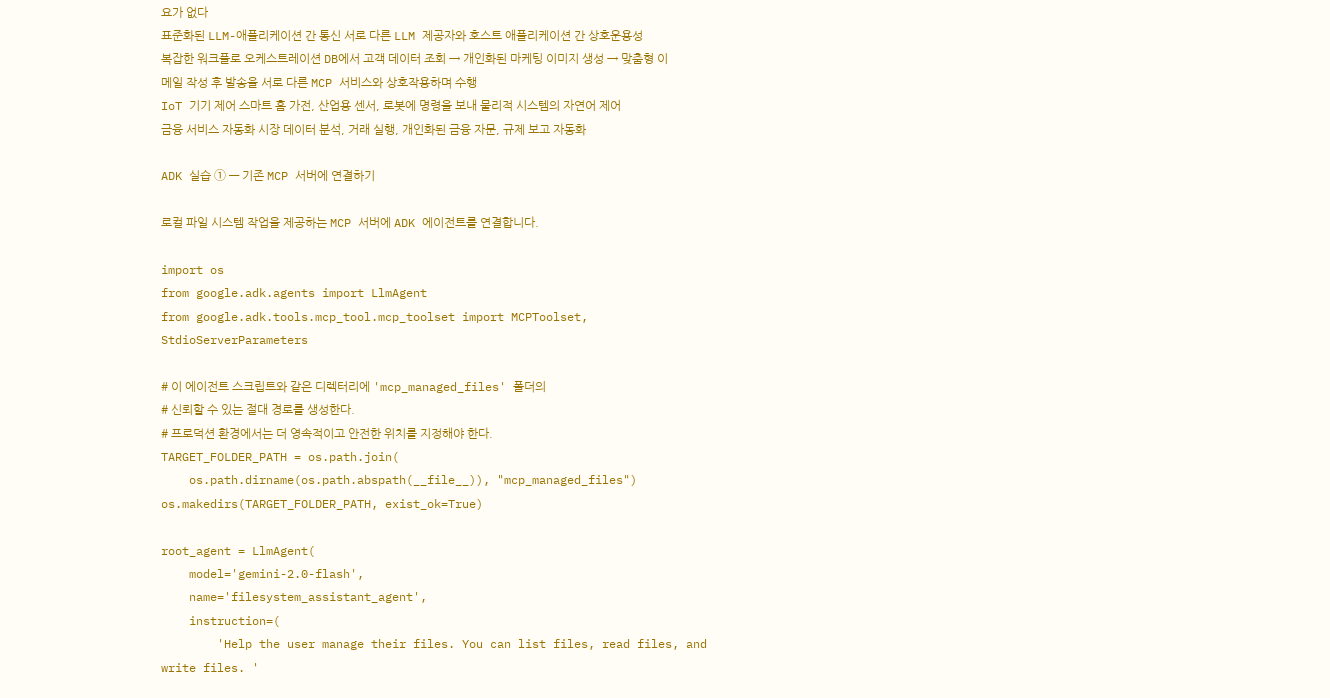요가 없다
표준화된 LLM-애플리케이션 간 통신 서로 다른 LLM 제공자와 호스트 애플리케이션 간 상호운용성
복잡한 워크플로 오케스트레이션 DB에서 고객 데이터 조회 → 개인화된 마케팅 이미지 생성 → 맞춤형 이메일 작성 후 발송을 서로 다른 MCP 서비스와 상호작용하며 수행
IoT 기기 제어 스마트 홈 가전, 산업용 센서, 로봇에 명령을 보내 물리적 시스템의 자연어 제어
금융 서비스 자동화 시장 데이터 분석, 거래 실행, 개인화된 금융 자문, 규제 보고 자동화

ADK 실습 ① — 기존 MCP 서버에 연결하기

로컬 파일 시스템 작업을 제공하는 MCP 서버에 ADK 에이전트를 연결합니다.

import os
from google.adk.agents import LlmAgent
from google.adk.tools.mcp_tool.mcp_toolset import MCPToolset, StdioServerParameters

# 이 에이전트 스크립트와 같은 디렉터리에 'mcp_managed_files' 폴더의
# 신뢰할 수 있는 절대 경로를 생성한다.
# 프로덕션 환경에서는 더 영속적이고 안전한 위치를 지정해야 한다.
TARGET_FOLDER_PATH = os.path.join(
    os.path.dirname(os.path.abspath(__file__)), "mcp_managed_files")
os.makedirs(TARGET_FOLDER_PATH, exist_ok=True)

root_agent = LlmAgent(
    model='gemini-2.0-flash',
    name='filesystem_assistant_agent',
    instruction=(
        'Help the user manage their files. You can list files, read files, and write files. '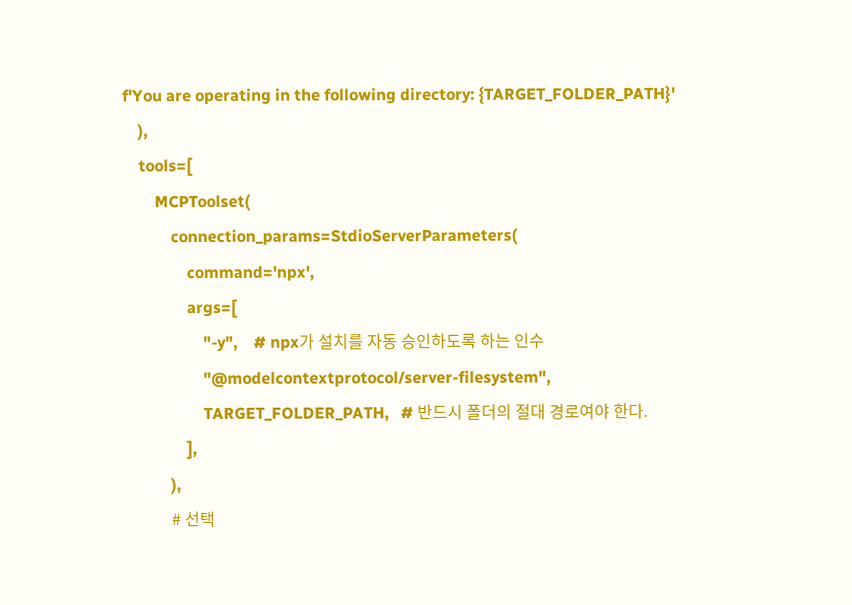f'You are operating in the following directory: {TARGET_FOLDER_PATH}'
    ),
    tools=[
        MCPToolset(
            connection_params=StdioServerParameters(
                command='npx',
                args=[
                    "-y",    # npx가 설치를 자동 승인하도록 하는 인수
                    "@modelcontextprotocol/server-filesystem",
                    TARGET_FOLDER_PATH,   # 반드시 폴더의 절대 경로여야 한다.
                ],
            ),
            # 선택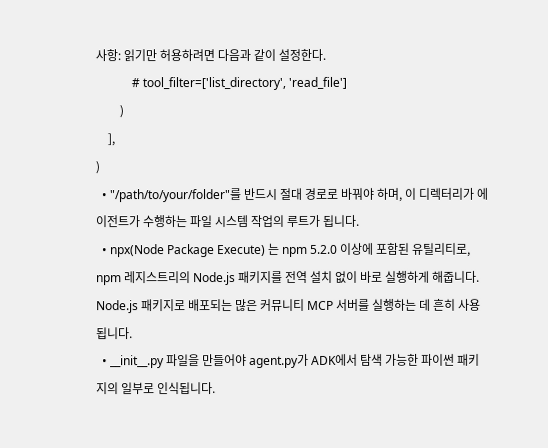사항: 읽기만 허용하려면 다음과 같이 설정한다.
            # tool_filter=['list_directory', 'read_file']
        )
    ],
)
  • "/path/to/your/folder"를 반드시 절대 경로로 바꿔야 하며, 이 디렉터리가 에이전트가 수행하는 파일 시스템 작업의 루트가 됩니다.
  • npx(Node Package Execute) 는 npm 5.2.0 이상에 포함된 유틸리티로, npm 레지스트리의 Node.js 패키지를 전역 설치 없이 바로 실행하게 해줍니다. Node.js 패키지로 배포되는 많은 커뮤니티 MCP 서버를 실행하는 데 흔히 사용됩니다.
  • __init__.py 파일을 만들어야 agent.py가 ADK에서 탐색 가능한 파이썬 패키지의 일부로 인식됩니다.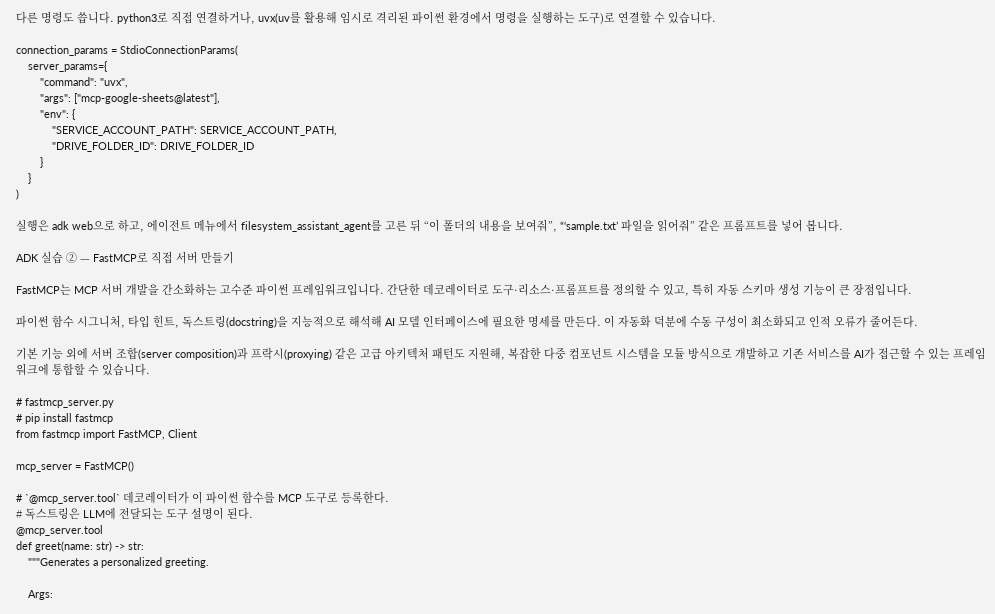다른 명령도 씁니다. python3로 직접 연결하거나, uvx(uv를 활용해 임시로 격리된 파이썬 환경에서 명령을 실행하는 도구)로 연결할 수 있습니다.

connection_params = StdioConnectionParams(
    server_params={
        "command": "uvx",
        "args": ["mcp-google-sheets@latest"],
        "env": {
            "SERVICE_ACCOUNT_PATH": SERVICE_ACCOUNT_PATH,
            "DRIVE_FOLDER_ID": DRIVE_FOLDER_ID
        }
    }
)

실행은 adk web으로 하고, 에이전트 메뉴에서 filesystem_assistant_agent를 고른 뒤 “이 폴더의 내용을 보여줘”, “‘sample.txt’ 파일을 읽어줘” 같은 프롬프트를 넣어 봅니다.

ADK 실습 ② — FastMCP로 직접 서버 만들기

FastMCP는 MCP 서버 개발을 간소화하는 고수준 파이썬 프레임워크입니다. 간단한 데코레이터로 도구·리소스·프롬프트를 정의할 수 있고, 특히 자동 스키마 생성 기능이 큰 장점입니다.

파이썬 함수 시그니처, 타입 힌트, 독스트링(docstring)을 지능적으로 해석해 AI 모델 인터페이스에 필요한 명세를 만든다. 이 자동화 덕분에 수동 구성이 최소화되고 인적 오류가 줄어든다.

기본 기능 외에 서버 조합(server composition)과 프락시(proxying) 같은 고급 아키텍처 패턴도 지원해, 복잡한 다중 컴포넌트 시스템을 모듈 방식으로 개발하고 기존 서비스를 AI가 접근할 수 있는 프레임워크에 통합할 수 있습니다.

# fastmcp_server.py
# pip install fastmcp
from fastmcp import FastMCP, Client

mcp_server = FastMCP()

# `@mcp_server.tool` 데코레이터가 이 파이썬 함수를 MCP 도구로 등록한다.
# 독스트링은 LLM에 전달되는 도구 설명이 된다.
@mcp_server.tool
def greet(name: str) -> str:
    """Generates a personalized greeting.

    Args: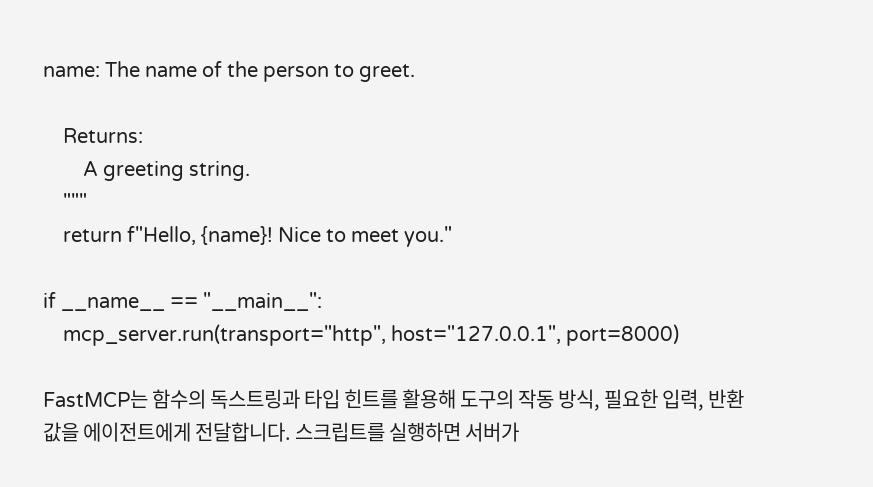name: The name of the person to greet.

    Returns:
        A greeting string.
    """
    return f"Hello, {name}! Nice to meet you."

if __name__ == "__main__":
    mcp_server.run(transport="http", host="127.0.0.1", port=8000)

FastMCP는 함수의 독스트링과 타입 힌트를 활용해 도구의 작동 방식, 필요한 입력, 반환값을 에이전트에게 전달합니다. 스크립트를 실행하면 서버가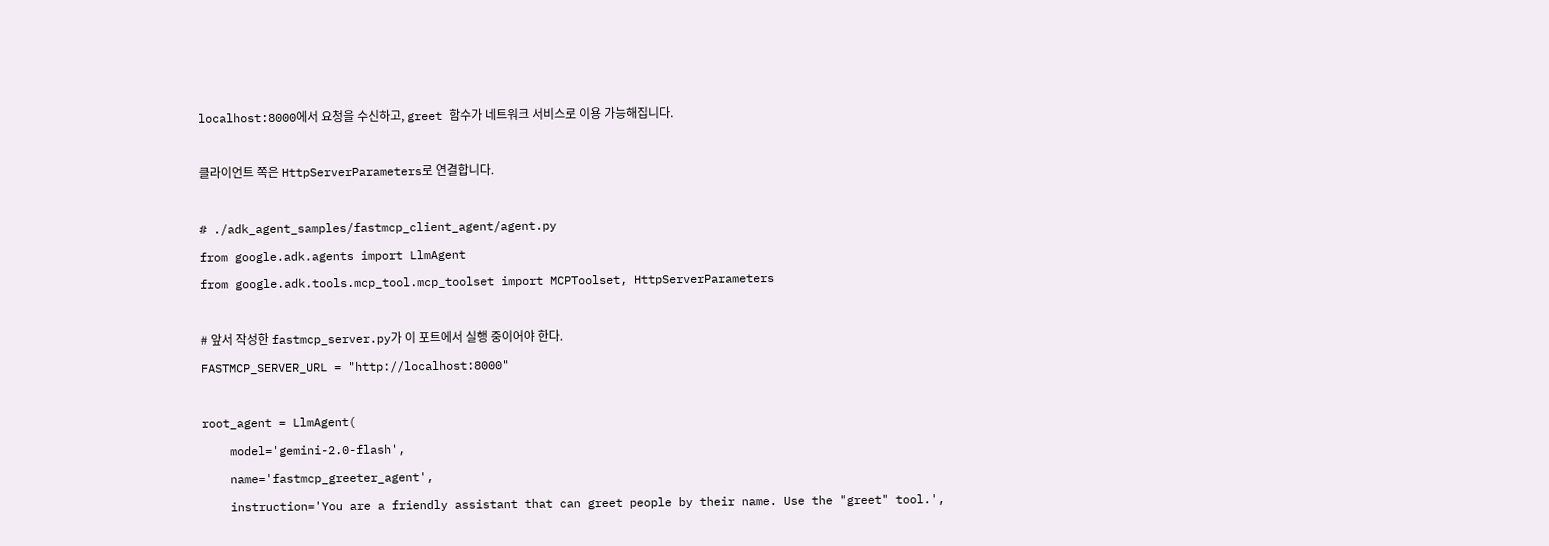localhost:8000에서 요청을 수신하고, greet 함수가 네트워크 서비스로 이용 가능해집니다.

클라이언트 쪽은 HttpServerParameters로 연결합니다.

# ./adk_agent_samples/fastmcp_client_agent/agent.py
from google.adk.agents import LlmAgent
from google.adk.tools.mcp_tool.mcp_toolset import MCPToolset, HttpServerParameters

# 앞서 작성한 fastmcp_server.py가 이 포트에서 실행 중이어야 한다.
FASTMCP_SERVER_URL = "http://localhost:8000"

root_agent = LlmAgent(
    model='gemini-2.0-flash',
    name='fastmcp_greeter_agent',
    instruction='You are a friendly assistant that can greet people by their name. Use the "greet" tool.',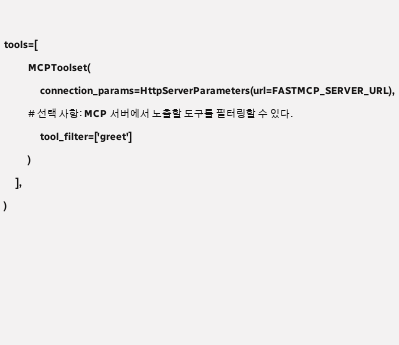tools=[
        MCPToolset(
            connection_params=HttpServerParameters(url=FASTMCP_SERVER_URL),
            # 선택 사항: MCP 서버에서 노출할 도구를 필터링할 수 있다.
            tool_filter=['greet']
        )
    ],
)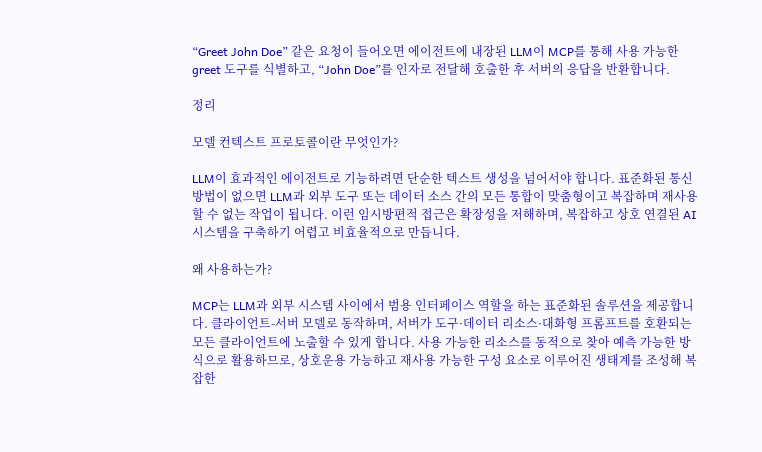“Greet John Doe” 같은 요청이 들어오면 에이전트에 내장된 LLM이 MCP를 통해 사용 가능한 greet 도구를 식별하고, “John Doe”를 인자로 전달해 호출한 후 서버의 응답을 반환합니다.

정리

모델 컨텍스트 프로토콜이란 무엇인가?

LLM이 효과적인 에이전트로 기능하려면 단순한 텍스트 생성을 넘어서야 합니다. 표준화된 통신 방법이 없으면 LLM과 외부 도구 또는 데이터 소스 간의 모든 통합이 맞춤형이고 복잡하며 재사용할 수 없는 작업이 됩니다. 이런 임시방편적 접근은 확장성을 저해하며, 복잡하고 상호 연결된 AI 시스템을 구축하기 어렵고 비효율적으로 만듭니다.

왜 사용하는가?

MCP는 LLM과 외부 시스템 사이에서 범용 인터페이스 역할을 하는 표준화된 솔루션을 제공합니다. 클라이언트-서버 모델로 동작하며, 서버가 도구·데이터 리소스·대화형 프롬프트를 호환되는 모든 클라이언트에 노출할 수 있게 합니다. 사용 가능한 리소스를 동적으로 찾아 예측 가능한 방식으로 활용하므로, 상호운용 가능하고 재사용 가능한 구성 요소로 이루어진 생태계를 조성해 복잡한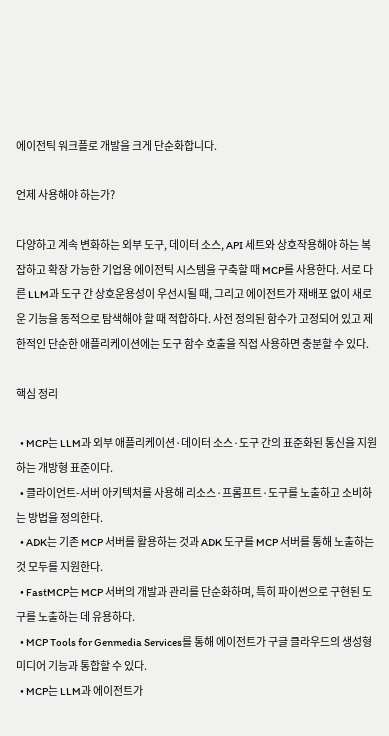에이전틱 워크플로 개발을 크게 단순화합니다.

언제 사용해야 하는가?

다양하고 계속 변화하는 외부 도구, 데이터 소스, API 세트와 상호작용해야 하는 복잡하고 확장 가능한 기업용 에이전틱 시스템을 구축할 때 MCP를 사용한다. 서로 다른 LLM과 도구 간 상호운용성이 우선시될 때, 그리고 에이전트가 재배포 없이 새로운 기능을 동적으로 탐색해야 할 때 적합하다. 사전 정의된 함수가 고정되어 있고 제한적인 단순한 애플리케이션에는 도구 함수 호출을 직접 사용하면 충분할 수 있다.

핵심 정리

  • MCP는 LLM과 외부 애플리케이션·데이터 소스·도구 간의 표준화된 통신을 지원하는 개방형 표준이다.
  • 클라이언트-서버 아키텍처를 사용해 리소스·프롬프트·도구를 노출하고 소비하는 방법을 정의한다.
  • ADK는 기존 MCP 서버를 활용하는 것과 ADK 도구를 MCP 서버를 통해 노출하는 것 모두를 지원한다.
  • FastMCP는 MCP 서버의 개발과 관리를 단순화하며, 특히 파이썬으로 구현된 도구를 노출하는 데 유용하다.
  • MCP Tools for Genmedia Services를 통해 에이전트가 구글 클라우드의 생성형 미디어 기능과 통합할 수 있다.
  • MCP는 LLM과 에이전트가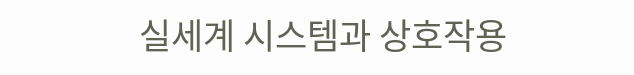실세계 시스템과 상호작용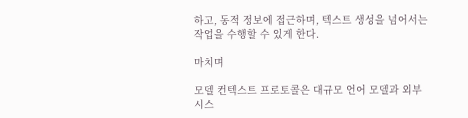하고, 동적 정보에 접근하며, 텍스트 생성을 넘어서는 작업을 수행할 수 있게 한다.

마치며

모델 컨텍스트 프로토콜은 대규모 언어 모델과 외부 시스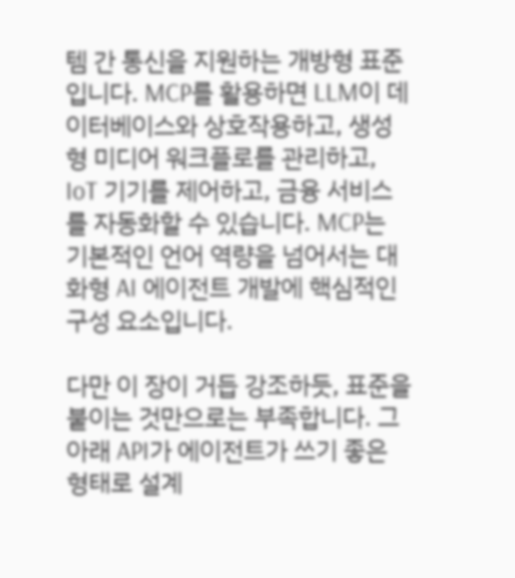템 간 통신을 지원하는 개방형 표준입니다. MCP를 활용하면 LLM이 데이터베이스와 상호작용하고, 생성형 미디어 워크플로를 관리하고, IoT 기기를 제어하고, 금융 서비스를 자동화할 수 있습니다. MCP는 기본적인 언어 역량을 넘어서는 대화형 AI 에이전트 개발에 핵심적인 구성 요소입니다.

다만 이 장이 거듭 강조하듯, 표준을 붙이는 것만으로는 부족합니다. 그 아래 API가 에이전트가 쓰기 좋은 형태로 설계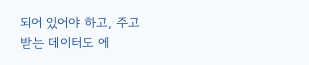되어 있어야 하고, 주고받는 데이터도 에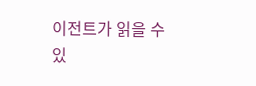이전트가 읽을 수 있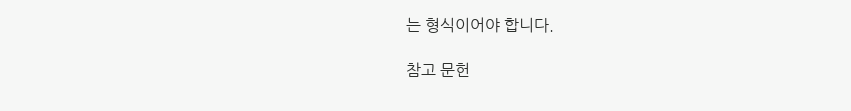는 형식이어야 합니다.

참고 문헌